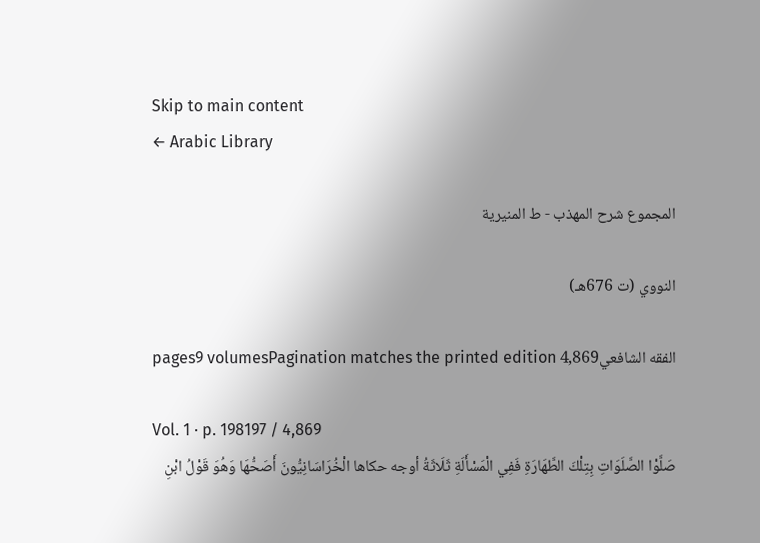Skip to main content
← Arabic Library

المجموع شرح المهذب - ط المنيرية

النووي (ت 676هـ)

الفقه الشافعي4,869 pages9 volumesPagination matches the printed edition

Vol. 1 · p. 198197 / 4,869
صَلَّوْا الصَّلَوَاتِ بِتِلْكَ الطَّهَارَةِ فَفِي الْمَسْأَلَةِ ثَلَاثَةُ أوجه حكاها الْخُرَاسَانِيُّونَ أَصَحُّهَا وَهُوَ قَوْلُ ابْنِ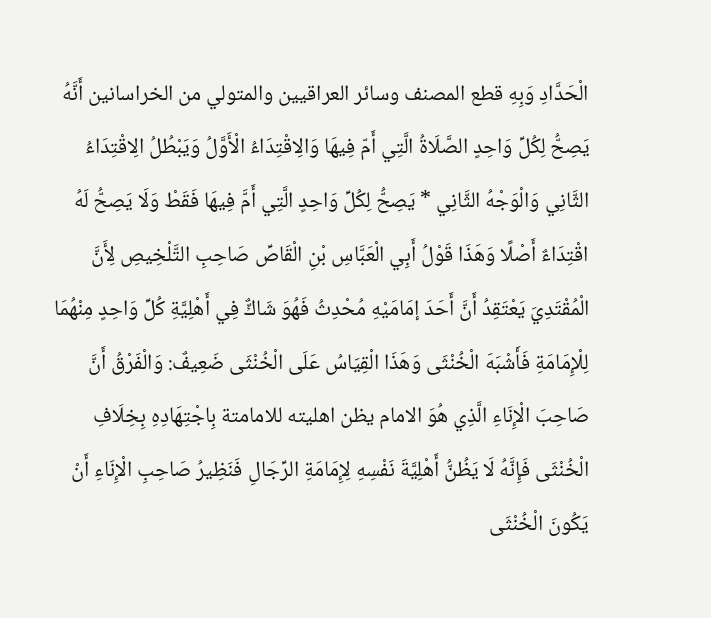الْحَدَّادِ وَبِهِ قطع المصنف وسائر العراقيين والمتولي من الخراسانين أَنَّهُ يَصِحُّ لِكُلِّ وَاحِدٍ الصَّلَاةُ الَّتِي أَمّ فِيهَا وَالِاقْتِدَاءُ الْأَوَّلُ وَيَبْطُلُ الِاقْتِدَاءُ الثَّانِي وَالْوَجْهُ الثَّانِي * يَصِحُّ لِكُلِّ وَاحِدٍ الَّتِي أَمَّ فِيهَا فَقَطْ وَلَا يَصِحُّ لَهُ اقْتِدَاءٌ أَصْلًا وَهَذَا قَوْلُ أَبِي الْعَبَّاسِ بْنِ الْقَاصِّ صَاحِبِ التَّلْخِيصِ لِأَنَّ الْمُقْتَدِيَ يَعْتَقِدُ أَنَّ أَحَدَ إمَامَيْهِ مُحْدِثُ فَهُوَ شَاكٌّ فِي أَهْلِيَّةِ كُلِّ وَاحِدٍ مِنْهُمَا لِلْإِمَامَةِ فَأَشْبَهَ الْخُنْثَى وَهَذَا الْقِيَاسُ عَلَى الْخُنْثَى ضَعِيفٌ: وَالْفَرْقُ أَنَّ صَاحِبَ الْإِنَاءِ الَّذِي هُوَ الامام يظن اهليته للامامتة بِاجْتِهَادِهِ بِخِلَافِ الْخُنْثَى فَإِنَّهُ لَا يَظُنُّ أَهْلِيَّةَ نَفْسِهِ لِإِمَامَةِ الرِّجَالِ فَنَظِيرُ صَاحِبِ الْإِنَاءِ أَنْ يَكُونَ الْخُنْثَى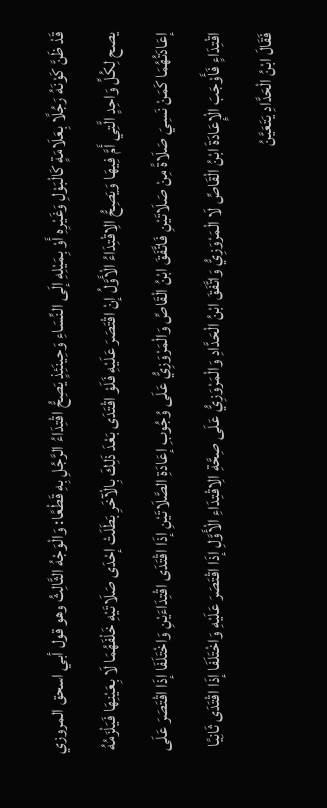قَدْ ظَنَّ كَوْنَهُ رَجُلًا بِعَلَامَةٍ كَالْبَوْلِ وَغَيْرِهِ أَوْ بِمَيْلِهِ إلَى النِّسَاءِ وَحِينَئِذٍ يَصِحُّ اقْتِدَاءُ الرَّجُلِ بِهِ قَطْعًا: وَالْوَجْهُ الثَّالِثُ وهو قول أبي اسحق المروزي يصح لِكُلِّ وَاحِدٍ الَّتِي أَمَّ فِيهَا وَيَصِحُّ الِاقْتِدَاءُ الْأَوَّلُ إنْ اقْتَصَرَ عَلَيْهِ فَلَوْ اقْتَدَى بَعْدَ ذَلِكَ بِالْآخَرِ بَطَلَتْ إحْدَى صَلَاتَيْهِ خَلْفَهُمَا لَا بِعَيْنِهَا فَيَلْزَمُهُ إعَادَتُهُمَا كَمَنْ نَسِيَ صَلَاةً مِنْ صَلَاتَيْنِ فَاتَّفَقَ ابْنُ الْقَاصِّ وَالْمَرْوَزِيُّ عَلَى وُجُوبِ إعَادَةِ الصَّلَاتَيْنِ إذَا اقْتَدَى اقْتِدَاءَيْنِ وَاخْتَلَفَا إذَا اقْتَصَرَ عَلَى اقْتِدَاءٍ فَأَوْجَبَ الْإِعَادَةَ ابْنُ الْقَاصِّ لَا الْمَرْوَزِيُّ وَاتَّفَقَ ابْنُ الْحَدَّادِ وَالْمَرْوَزِيُّ عَلَى صِحَّةِ الِاقْتِدَاءِ الْأَوَّلِ إذَا اقْتَصَرَ عَلَيْهِ وَاخْتَلَفَا إذَا اقْتَدَى ثَانِيًا فَقَالَ ابْنُ الْحَدَّادِ يَتَعَيَّنُ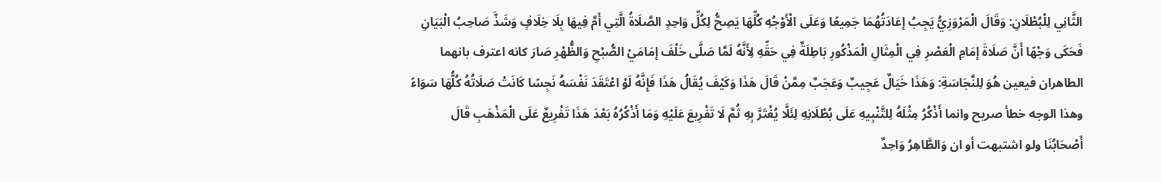الثَّانِي لِلْبُطْلَانِ: وَقَالَ الْمَرْوَزِيُّ يَجِبُ إعَادَتُهُمَا جَمِيعًا وَعَلَى الْأَوْجُهِ كُلِّهَا يَصِحُّ لِكُلِّ وَاحِدٍ الصَّلَاةُ الَّتِي أَمَّ فِيهَا بِلَا خِلَافٍ وَشَذَّ صَاحِبُ الْبَيَانِ فَحَكَى وَجْهًا أَنَّ صَلَاةَ إمَامِ الْعَصْرِ فِي الْمِثَالِ الْمَذْكُورِ بَاطِلَةٌ فِي حَقِّهِ لِأَنَّهُ لَمَّا صَلَّى خَلْفَ إمَامَيْ الصُّبْحِ وَالظُّهْرِ صَارَ كانه اعترف بانهما الطاهران فيعين هُوَ لِلنَّجَاسَةِ: وَهَذَا خَيَالٌ عَجِيبٌ وَعَجَبٌ مِمَّنْ قَالَ هَذَا وَكَيْفَ يُقَالُ هَذَا فَإِنَّهُ لَوْ اعْتَقَدَ نَفْسَهُ نَجِسًا كَانَتْ صَلَاتُهُ كُلُّهَا سَوَاءً وهذا الوجه خطأ صريح وانما أَذْكُرُ مِثْلَهُ لِلتَّنْبِيهِ عَلَى بُطْلَانِهِ لِئَلَّا يُغْتَرَّ بِهِ ثُمَّ لَا تَفْرِيعَ عَلَيْهِ وَمَا أَذْكُرُهُ بَعْدَ هَذَا تَفْرِيعٌ عَلَى الْمَذْهَبِ قَالَ أَصْحَابُنَا ولو اشتبهت أو ان وَالطَّاهِرُ وَاحِدٌ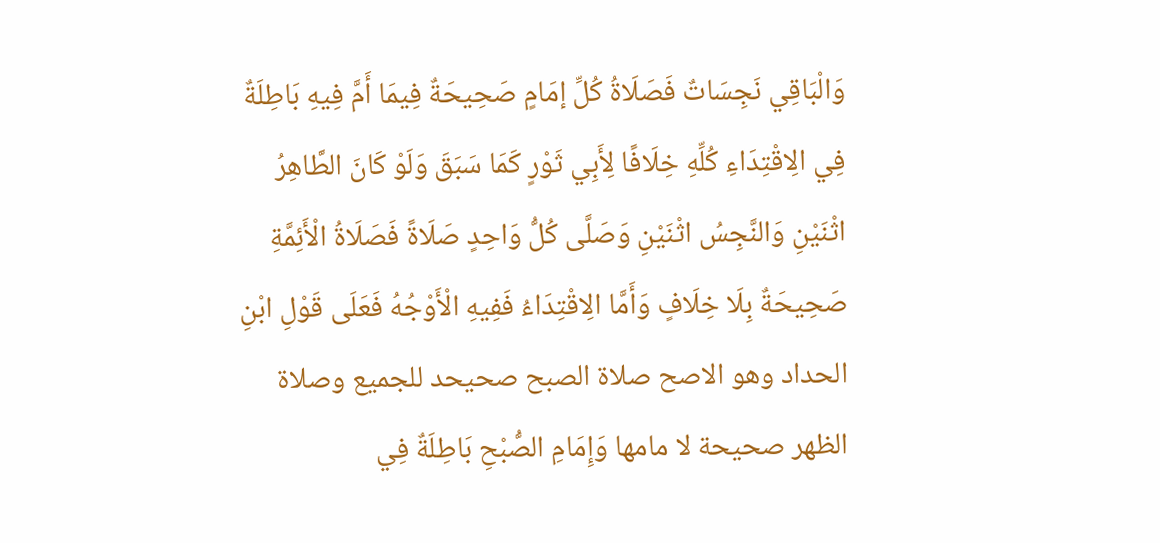وَالْبَاقِي نَجِسَاتٌ فَصَلَاةُ كُلِّ إمَامٍ صَحِيحَةٌ فِيمَا أَمَّ فِيهِ بَاطِلَةٌ فِي الِاقْتِدَاءِ كُلِّهِ خِلَافًا لِأَبِي ثَوْرٍ كَمَا سَبَقَ وَلَوْ كَانَ الطَّاهِرُ اثْنَيْنِ وَالنَّجِسُ اثْنَيْنِ وَصَلَّى كُلُّ وَاحِدٍ صَلَاةً فَصَلَاةُ الْأَئِمَّةِ صَحِيحَةٌ بِلَا خِلَافٍ وَأَمَّا الِاقْتِدَاءُ فَفِيهِ الْأَوْجُهُ فَعَلَى قَوْلِ ابْنِ الحداد وهو الاصح صلاة الصبح صحيحد للجميع وصلاة الظهر صحيحة لا مامها وَإِمَامِ الصُّبْحِ بَاطِلَةٌ فِي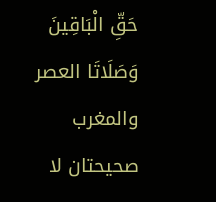حَقِّ الْبَاقِينَ وَصَلَاتَا العصر والمغرب صحيحتان لا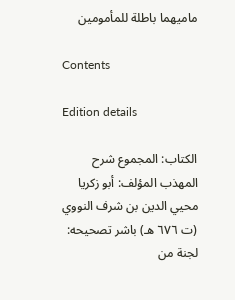ماميهما باطلة للمأمومين

Contents

Edition details

الكتاب: المجموع شرح المهذب المؤلف: أبو زكريا محيي الدين بن شرف النووي (ت ٦٧٦ هـ) باشر تصحيحه: لجنة من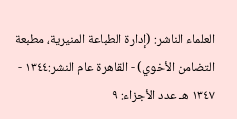العلماء الناشر: (إدارة الطباعة المنيرية، مطبعة التضامن الأخوي) - القاهرة عام النشر:١٣٤٤ - ١٣٤٧ هـ عدد الأجزاء: ٩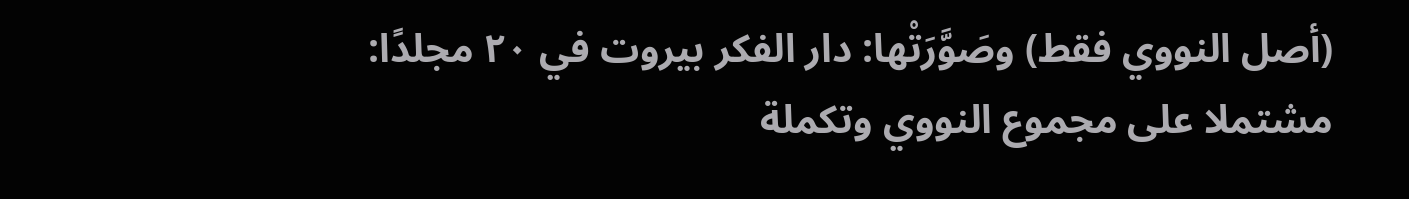(أصل النووي فقط) وصَوَّرَتْها: دار الفكر بيروت في ٢٠ مجلدًا: مشتملا على مجموع النووي وتكملة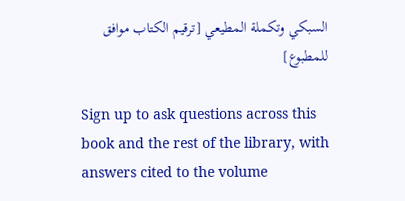السبكي وتكملة المطيعي [ترقيم الكتاب موافق للمطبوع]

Sign up to ask questions across this book and the rest of the library, with answers cited to the volume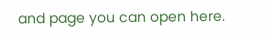and page you can open here.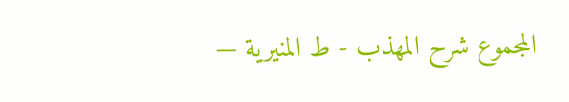المجموع شرح المهذب - ط المنيرية —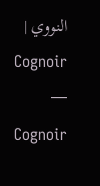النووي | Cognoir — Cognoir